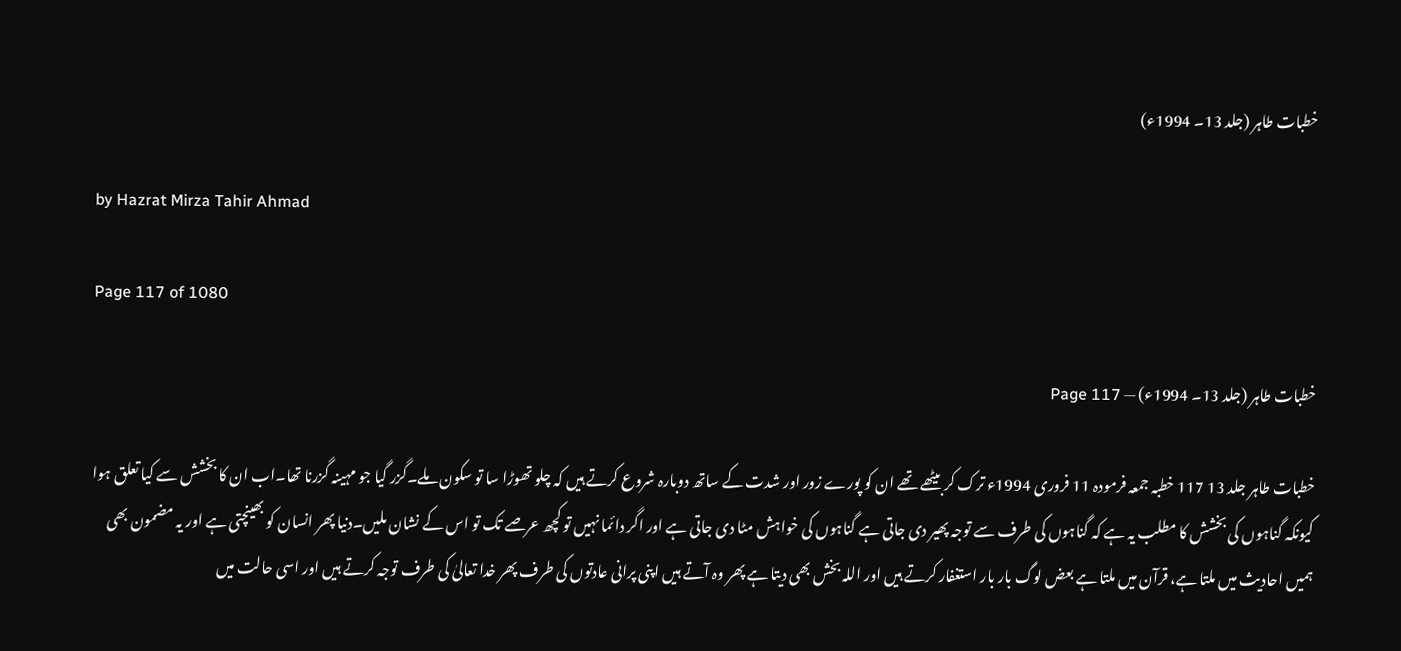خطبات طاہر (جلد 13۔ 1994ء)

by Hazrat Mirza Tahir Ahmad

Page 117 of 1080

خطبات طاہر (جلد 13۔ 1994ء) — Page 117

خطبات طاہر جلد 13 117 خطبہ جمعہ فرمودہ 11 فروری 1994ء ترک کر بیٹھے تھے ان کو پورے زور اور شدت کے ساتھ دوبارہ شروع کرتے ہیں کہ چلو تھوڑا سا تو سکون ملے۔گزر گیا جو مہینہ گزرنا تھا۔اب ان کا بخشش سے کیا تعلق ہوا کیونکہ گناہوں کی بخشش کا مطلب یہ ہے کہ گناہوں کی طرف سے توجہ پھیر دی جاتی ہے گناہوں کی خواہش مٹا دی جاتی ہے اور اگر دائما نہیں تو کچھ عرصے تک تو اس کے نشان ملیں۔دنیا پھر انسان کو بھینچتی ہے اور یہ مضمون بھی ہمیں احادیث میں ملتا ہے، قرآن میں ملتا ہے بعض لوگ بار بار استغفار کرتے ہیں اور اللہ بخش بھی دیتا ہے پھر وہ آتے ہیں اپنی پرانی عادتوں کی طرف پھر خدا تعالیٰ کی طرف توجہ کرتے ہیں اور اسی حالت میں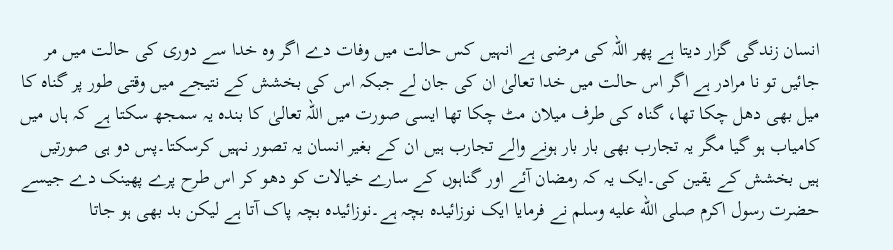انسان زندگی گزار دیتا ہے پھر اللہ کی مرضی ہے انہیں کس حالت میں وفات دے اگر وہ خدا سے دوری کی حالت میں مر جائیں تو نا مرادر ہے اگر اس حالت میں خدا تعالیٰ ان کی جان لے جبکہ اس کی بخشش کے نتیجے میں وقتی طور پر گناہ کا میل بھی دھل چکا تھا، گناہ کی طرف میلان مٹ چکا تھا ایسی صورت میں اللہ تعالیٰ کا بندہ یہ سمجھ سکتا ہے کہ ہاں میں کامیاب ہو گیا مگر یہ تجارب بھی بار بار ہونے والے تجارب ہیں ان کے بغیر انسان یہ تصور نہیں کرسکتا۔پس دو ہی صورتیں ہیں بخشش کے یقین کی۔ایک یہ کہ رمضان آئے اور گناہوں کے سارے خیالات کو دھو کر اس طرح پرے پھینک دے جیسے حضرت رسول اکرم صلى الله عليه وسلم نے فرمایا ایک نوزائیدہ بچہ ہے۔نوزائیدہ بچہ پاک آتا ہے لیکن بد بھی ہو جاتا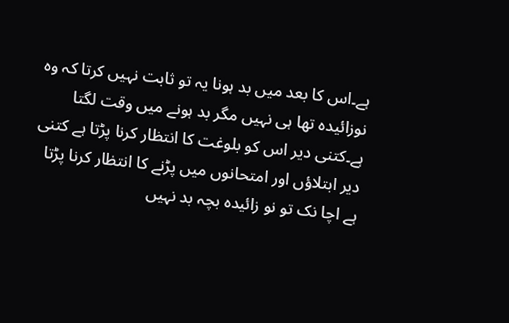ہے۔اس کا بعد میں بد ہونا یہ تو ثابت نہیں کرتا کہ وہ نوزائیدہ تھا ہی نہیں مگر بد ہونے میں وقت لگتا ہے۔کتنی دیر اس کو بلوغت کا انتظار کرنا پڑتا ہے کتنی دیر ابتلاؤں اور امتحانوں میں پڑنے کا انتظار کرنا پڑتا ہے اچا نک تو نو زائیدہ بچہ بد نہیں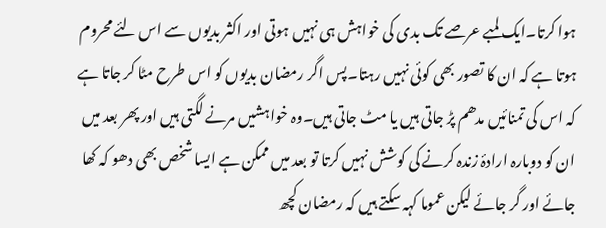ہوا کرتا۔ایک لمبے عرصے تک بدی کی خواہش ہی نہیں ہوتی اور اکثر بدیوں سے اس لئے محروم ہوتا ہے کہ ان کا تصور بھی کوئی نہیں رہتا۔پس اگر رمضان بدیوں کو اس طرح مٹا کر جاتا ہے کہ اس کی تمنائیں مدھم پڑ جاتی ہیں یا مٹ جاتی ہیں۔وہ خواہشیں مرنے لگتی ہیں اور پھر بعد میں ان کو دوبارہ ارادۂ زندہ کرنے کی کوشش نہیں کرتا تو بعد میں ممکن ہے ایسا شخص بھی دھو کہ کھا جائے اور گر جائے لیکن عموما کہہ سکتے ہیں کہ رمضان کچھ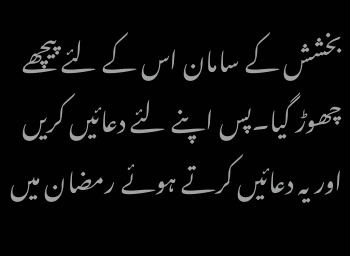بخشش کے سامان اس کے لئے پیچھے چھوڑ گیا۔پس اپنے لئے دعائیں کریں اور یہ دعائیں کرتے ہوئے رمضان میں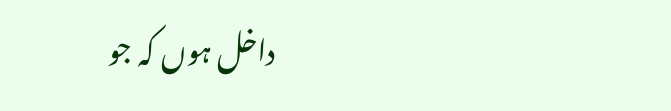داخل ہوں کہ جو